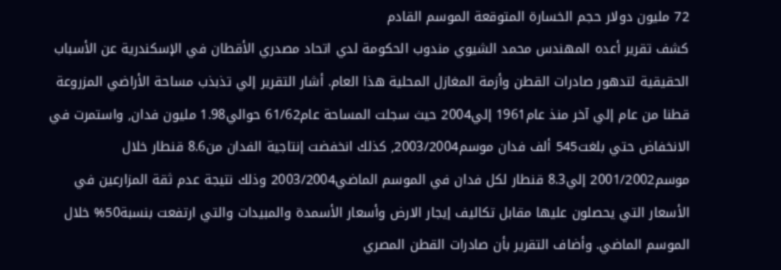72 مليون دولار حجم الخسارة المتوقعة الموسم القادم
كشف تقرير أعده المهندس محمد الشيوي مندوب الحكومة لدي اتحاد مصدري الأقطان في الإسكندرية عن الأسباب الحقيقية لتدهور صادرات القطن وأزمة المغازل المحلية هذا العام. أشار التقرير إلي تذبذب مساحة الأراضي المزروعة قطنا من عام إلي آخر منذ عام1961 إلي2004 حيث سجلت المساحة عام61/62 حوالي1.98 مليون فدان, واستمرت في الانخفاض حتي بلغت545 ألف فدان موسم2003/2004, كذلك انخفضت إنتاجية الفدان من8.6 قنطار خلال موسم2001/2002 إلي8.3 قنطار لكل فدان في الموسم الماضي2003/2004 وذلك نتيجة عدم ثقة المزارعين في الأسعار التي يحصلون عليها مقابل تكاليف إيجار الارض وأسعار الأسمدة والمبيدات والتي ارتفعت بنسبة50% خلال الموسم الماضي. وأضاف التقرير بأن صادرات القطن المصري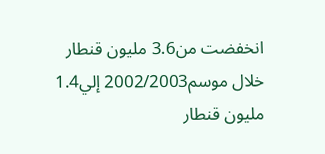انخفضت من3.6 مليون قنطار خلال موسم2002/2003 إلي1.4 مليون قنطار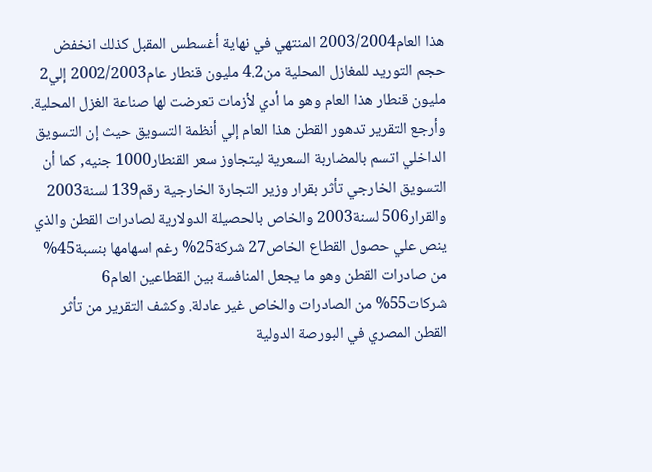هذا العام2003/2004 المنتهي في نهاية أغسطس المقبل كذلك انخفض حجم التوريد للمغازل المحلية من4.2 مليون قنطار عام2002/2003 إلي2 مليون قنطار هذا العام وهو ما أدي لأزمات تعرضت لها صناعة الغزل المحلية. وأرجع التقرير تدهور القطن هذا العام إلي أنظمة التسويق حيث إن التسويق الداخلي اتسم بالمضاربة السعرية ليتجاوز سعر القنطار1000 جنيه, كما أن التسويق الخارجي تأثر بقرار وزير التجارة الخارجية رقم139 لسنة2003 والقرار506 لسنة2003 والخاص بالحصيلة الدولارية لصادرات القطن والذي ينص علي حصول القطاع الخاص27 شركة25% رغم اسهامها بنسبة45% من صادرات القطن وهو ما يجعل المنافسة بين القطاعين العام6 شركات55% من الصادرات والخاص غير عادلة. وكشف التقرير من تأثر القطن المصري في البورصة الدولية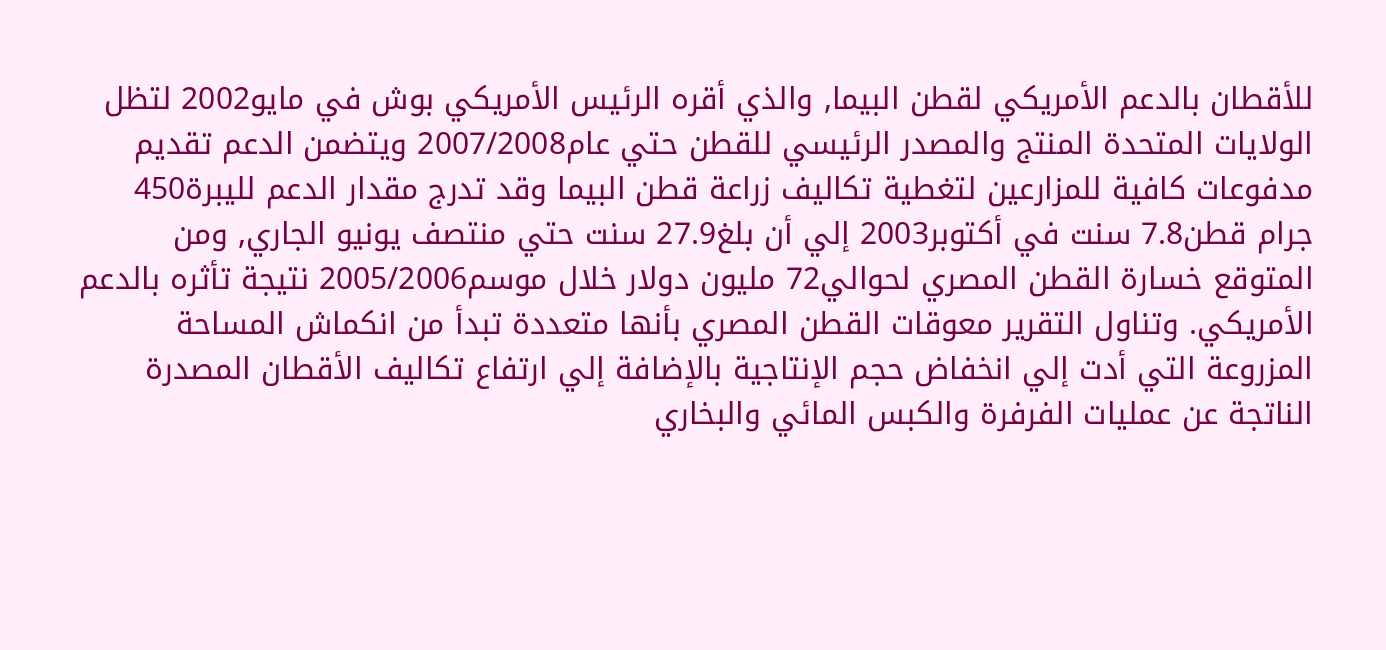للأقطان بالدعم الأمريكي لقطن البيما, والذي أقره الرئيس الأمريكي بوش في مايو2002 لتظل الولايات المتحدة المنتج والمصدر الرئيسي للقطن حتي عام2007/2008 ويتضمن الدعم تقديم مدفوعات كافية للمزارعين لتغطية تكاليف زراعة قطن البيما وقد تدرج مقدار الدعم لليبرة450 جرام قطن7.8 سنت في أكتوبر2003 إلي أن بلغ27.9 سنت حتي منتصف يونيو الجاري, ومن المتوقع خسارة القطن المصري لحوالي72 مليون دولار خلال موسم2005/2006 نتيجة تأثره بالدعم الأمريكي. وتناول التقرير معوقات القطن المصري بأنها متعددة تبدأ من انكماش المساحة المزروعة التي أدت إلي انخفاض حجم الإنتاجية بالإضافة إلي ارتفاع تكاليف الأقطان المصدرة الناتجة عن عمليات الفرفرة والكبس المائي والبخاري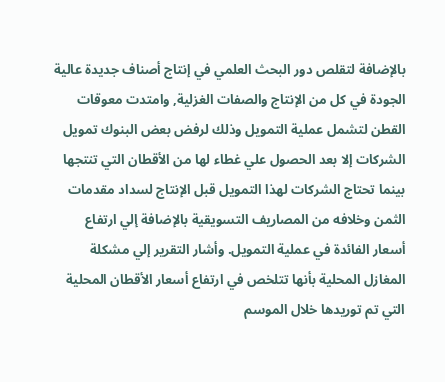بالإضافة لتقلص دور البحث العلمي في إنتاج أصناف جديدة عالية الجودة في كل من الإنتاج والصفات الغزلية, وامتدت معوقات القطن لتشمل عملية التمويل وذلك لرفض بعض البنوك تمويل الشركات إلا بعد الحصول علي غطاء لها من الأقطان التي تنتجها بينما تحتاج الشركات لهذا التمويل قبل الإنتاج لسداد مقدمات الثمن وخلافه من المصاريف التسويقية بالإضافة إلي ارتفاع أسعار الفائدة في عملية التمويل. وأشار التقرير إلي مشكلة المغازل المحلية بأنها تتلخص في ارتفاع أسعار الأقطان المحلية التي تم توريدها خلال الموسم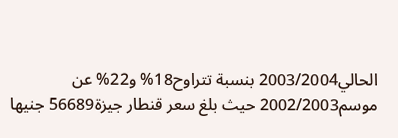الحالي2003/2004 بنسبة تتراوح18% و22% عن موسم2002/2003 حيث بلغ سعر قنطار جيزة56689 جنيها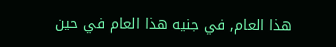هذا العام, في جنيه هذا العام في حين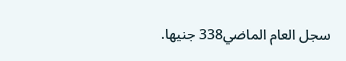سجل العام الماضي338 جنيها.